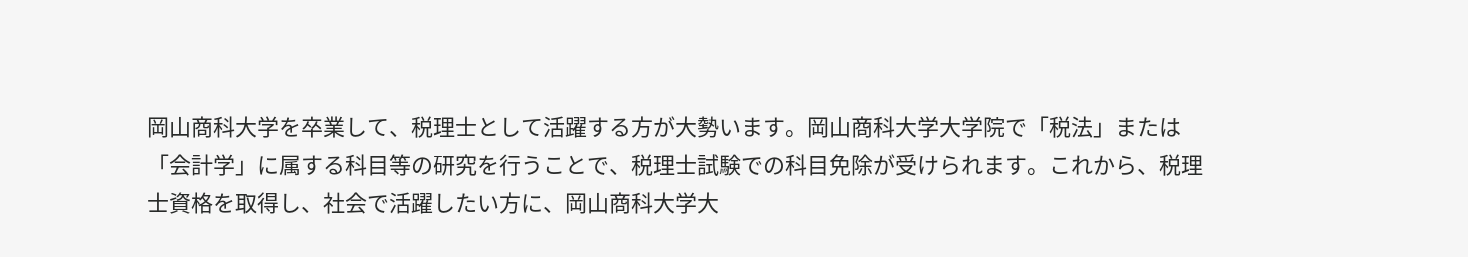岡山商科大学を卒業して、税理士として活躍する方が大勢います。岡山商科大学大学院で「税法」または「会計学」に属する科目等の研究を行うことで、税理士試験での科目免除が受けられます。これから、税理士資格を取得し、社会で活躍したい方に、岡山商科大学大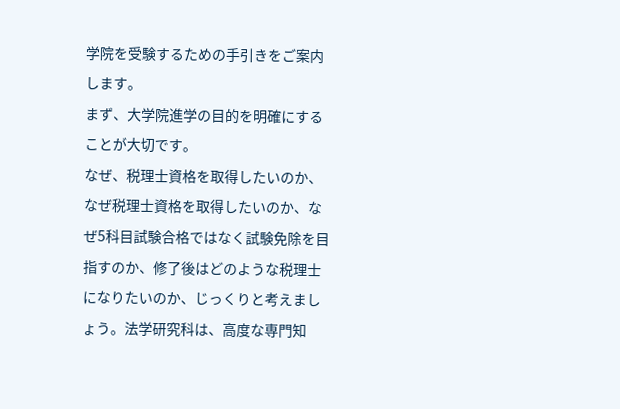学院を受験するための手引きをご案内します。
まず、大学院進学の目的を明確にすることが大切です。
なぜ、税理士資格を取得したいのか、なぜ税理士資格を取得したいのか、なぜ5科目試験合格ではなく試験免除を目指すのか、修了後はどのような税理士になりたいのか、じっくりと考えましょう。法学研究科は、高度な専門知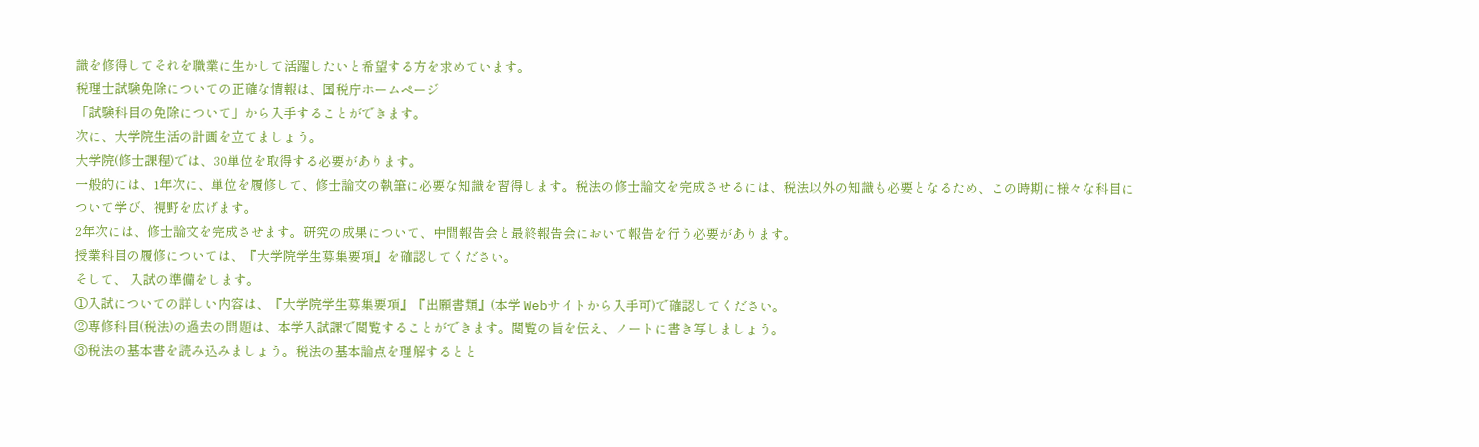識を修得してそれを職業に生かして活躍したいと希望する方を求めています。
税理士試験免除についての正確な情報は、国税庁ホームページ
「試験科目の免除について」から入手することができます。
次に、大学院生活の計画を立てましょう。
大学院(修士課程)では、30単位を取得する必要があります。
一般的には、1年次に、単位を履修して、修士論文の執筆に必要な知識を習得します。税法の修士論文を完成させるには、税法以外の知識も必要となるため、この時期に様々な科目について学び、視野を広げます。
2年次には、修士論文を完成させます。研究の成果について、中間報告会と最終報告会において報告を行う必要があります。
授業科目の履修については、『大学院学生募集要項』を確認してください。
そして、 入試の準備をします。
①入試についての詳しい内容は、『大学院学生募集要項』『出願書類』(本学 Webサイトから入手可)で確認してください。
②専修科目(税法)の過去の問題は、本学入試課で閲覧することができます。閲覧の旨を伝え、ノートに書き写しましょう。
③税法の基本書を読み込みましょう。税法の基本論点を理解するとと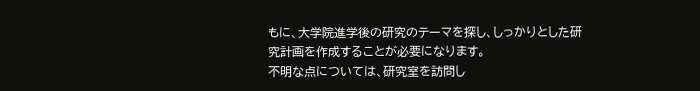もに、大学院進学後の研究のテーマを探し、しっかりとした研究計画を作成することが必要になります。
不明な点については、研究室を訪問し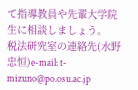て指導教員や先輩大学院生に相談しましょう。
税法研究室の連絡先(水野忠恒)e-mail: t-mizuno@po.osu.ac.jp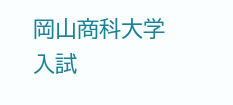岡山商科大学入試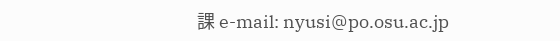課 e-mail: nyusi@po.osu.ac.jp